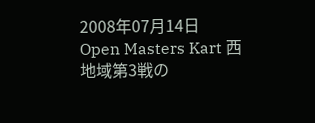2008年07月14日
Open Masters Kart 西地域第3戦の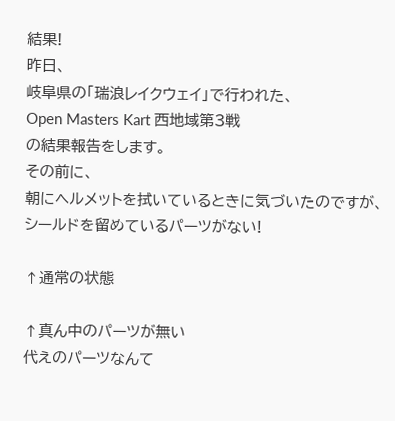結果!
昨日、
岐阜県の「瑞浪レイクウェイ」で行われた、
Open Masters Kart 西地域第3戦
の結果報告をします。
その前に、
朝にヘルメットを拭いているときに気づいたのですが、
シールドを留めているパーツがない!

↑通常の状態

↑真ん中のパーツが無い
代えのパーツなんて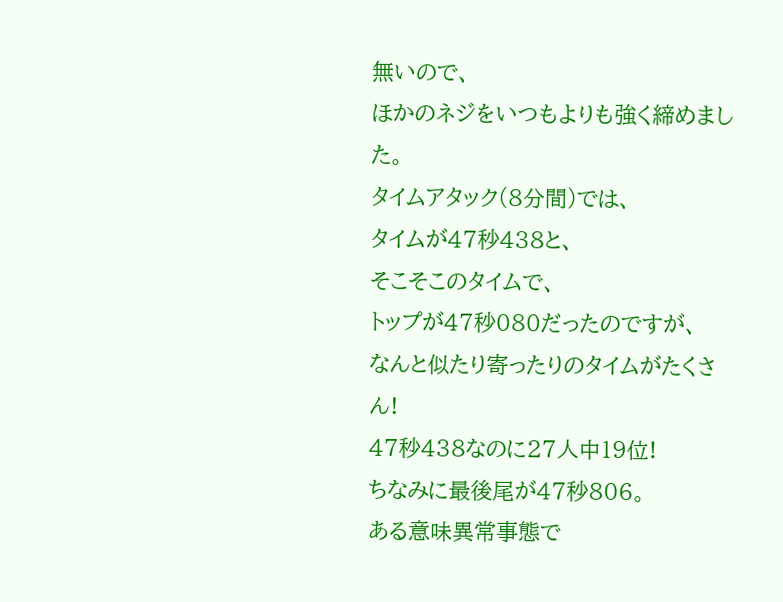無いので、
ほかのネジをいつもよりも強く締めました。
タイムアタック(8分間)では、
タイムが47秒438と、
そこそこのタイムで、
トップが47秒080だったのですが、
なんと似たり寄ったりのタイムがたくさん!
47秒438なのに27人中19位!
ちなみに最後尾が47秒806。
ある意味異常事態で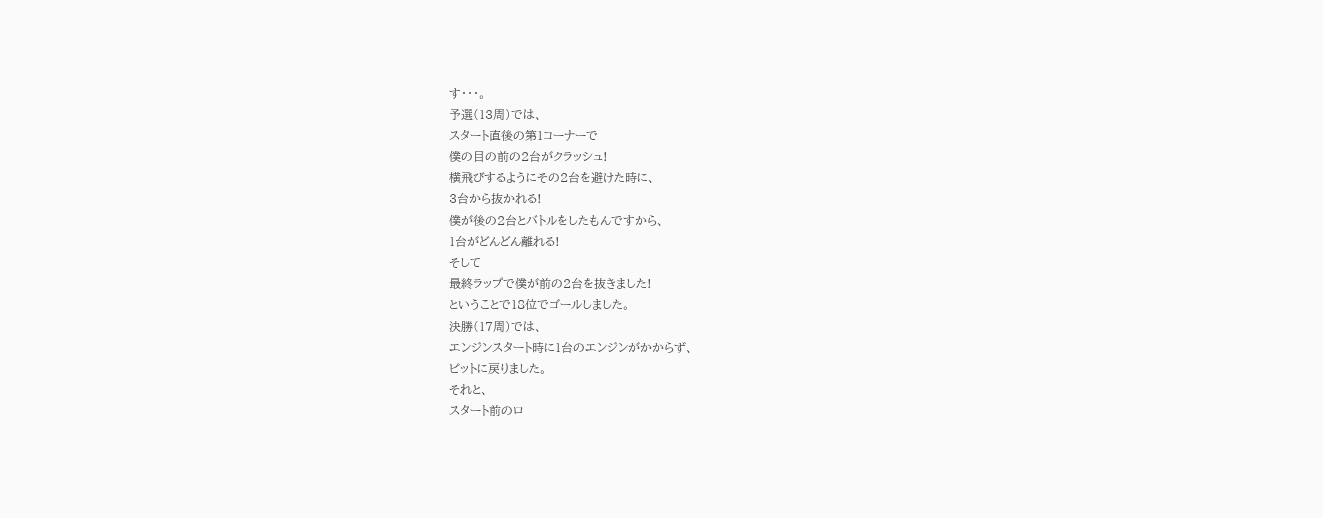す・・・。
予選(13周)では、
スタート直後の第1コーナーで
僕の目の前の2台がクラッシュ!
横飛びするようにその2台を避けた時に、
3台から抜かれる!
僕が後の2台とバトルをしたもんですから、
1台がどんどん離れる!
そして
最終ラップで僕が前の2台を抜きました!
ということで18位でゴールしました。
決勝(17周)では、
エンジンスタート時に1台のエンジンがかからず、
ピットに戻りました。
それと、
スタート前のロ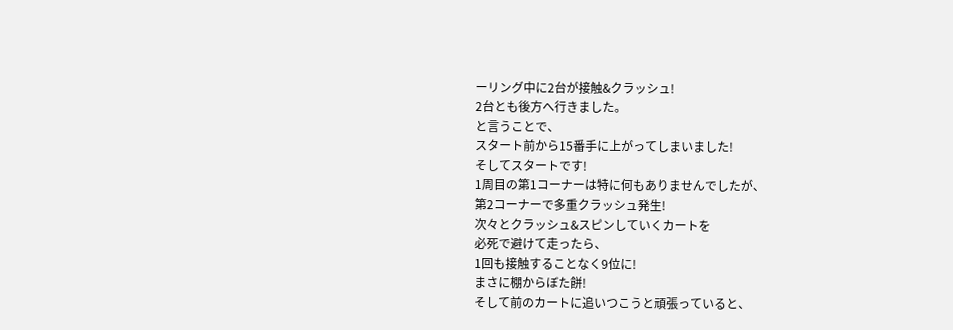ーリング中に2台が接触&クラッシュ!
2台とも後方へ行きました。
と言うことで、
スタート前から15番手に上がってしまいました!
そしてスタートです!
1周目の第1コーナーは特に何もありませんでしたが、
第2コーナーで多重クラッシュ発生!
次々とクラッシュ&スピンしていくカートを
必死で避けて走ったら、
1回も接触することなく9位に!
まさに棚からぼた餅!
そして前のカートに追いつこうと頑張っていると、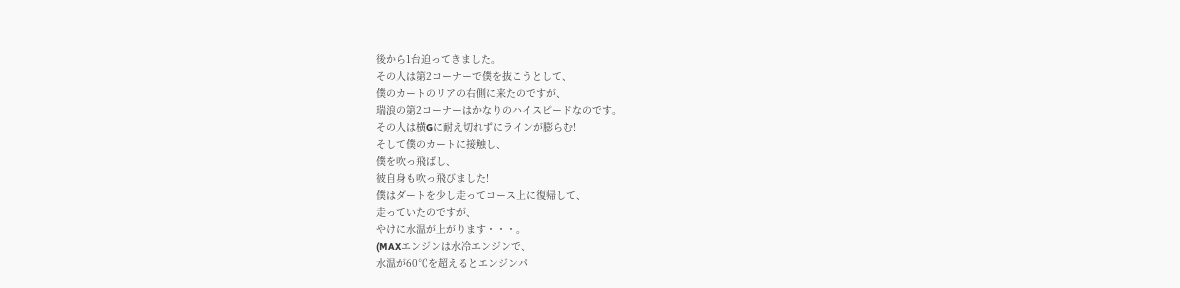後から1台迫ってきました。
その人は第2コーナーで僕を抜こうとして、
僕のカートのリアの右側に来たのですが、
瑞浪の第2コーナーはかなりのハイスピードなのです。
その人は横Gに耐え切れずにラインが膨らむ!
そして僕のカートに接触し、
僕を吹っ飛ばし、
彼自身も吹っ飛びました!
僕はダートを少し走ってコース上に復帰して、
走っていたのですが、
やけに水温が上がります・・・。
(MAXエンジンは水冷エンジンで、
水温が60℃を超えるとエンジンパ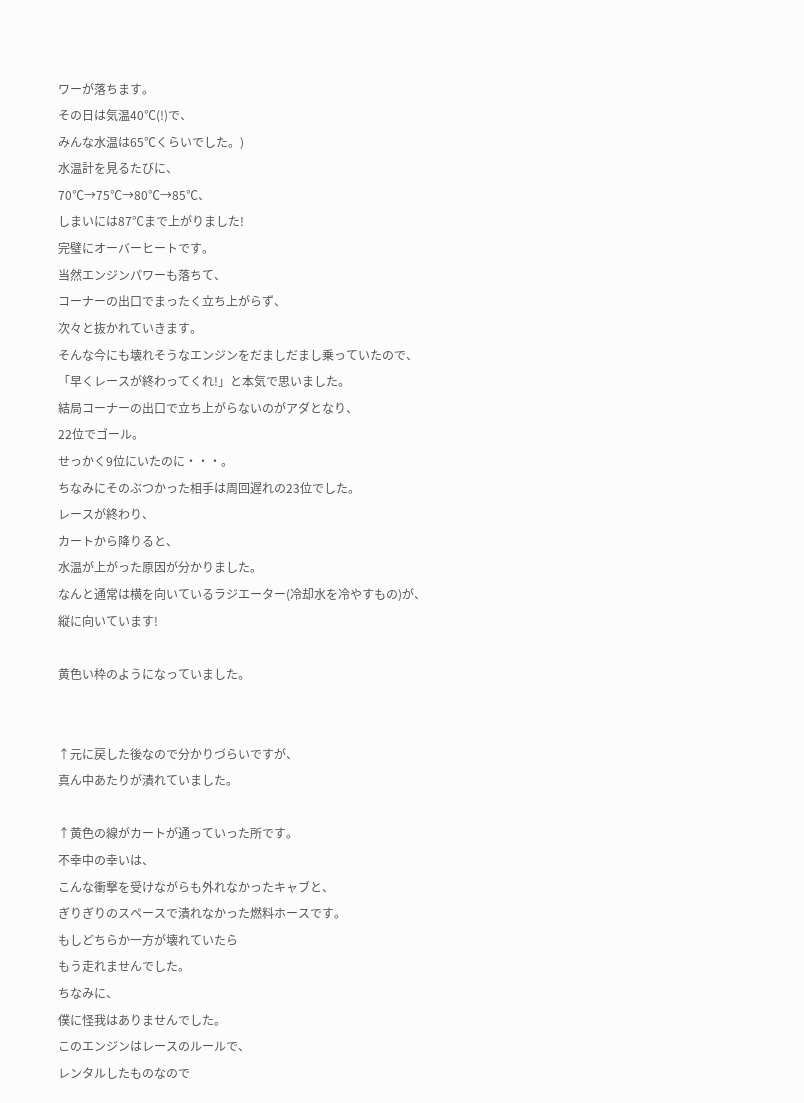ワーが落ちます。
その日は気温40℃(!)で、
みんな水温は65℃くらいでした。)
水温計を見るたびに、
70℃→75℃→80℃→85℃、
しまいには87℃まで上がりました!
完璧にオーバーヒートです。
当然エンジンパワーも落ちて、
コーナーの出口でまったく立ち上がらず、
次々と抜かれていきます。
そんな今にも壊れそうなエンジンをだましだまし乗っていたので、
「早くレースが終わってくれ!」と本気で思いました。
結局コーナーの出口で立ち上がらないのがアダとなり、
22位でゴール。
せっかく9位にいたのに・・・。
ちなみにそのぶつかった相手は周回遅れの23位でした。
レースが終わり、
カートから降りると、
水温が上がった原因が分かりました。
なんと通常は横を向いているラジエーター(冷却水を冷やすもの)が、
縦に向いています!

黄色い枠のようになっていました。


↑元に戻した後なので分かりづらいですが、
真ん中あたりが潰れていました。

↑黄色の線がカートが通っていった所です。
不幸中の幸いは、
こんな衝撃を受けながらも外れなかったキャブと、
ぎりぎりのスペースで潰れなかった燃料ホースです。
もしどちらか一方が壊れていたら
もう走れませんでした。
ちなみに、
僕に怪我はありませんでした。
このエンジンはレースのルールで、
レンタルしたものなので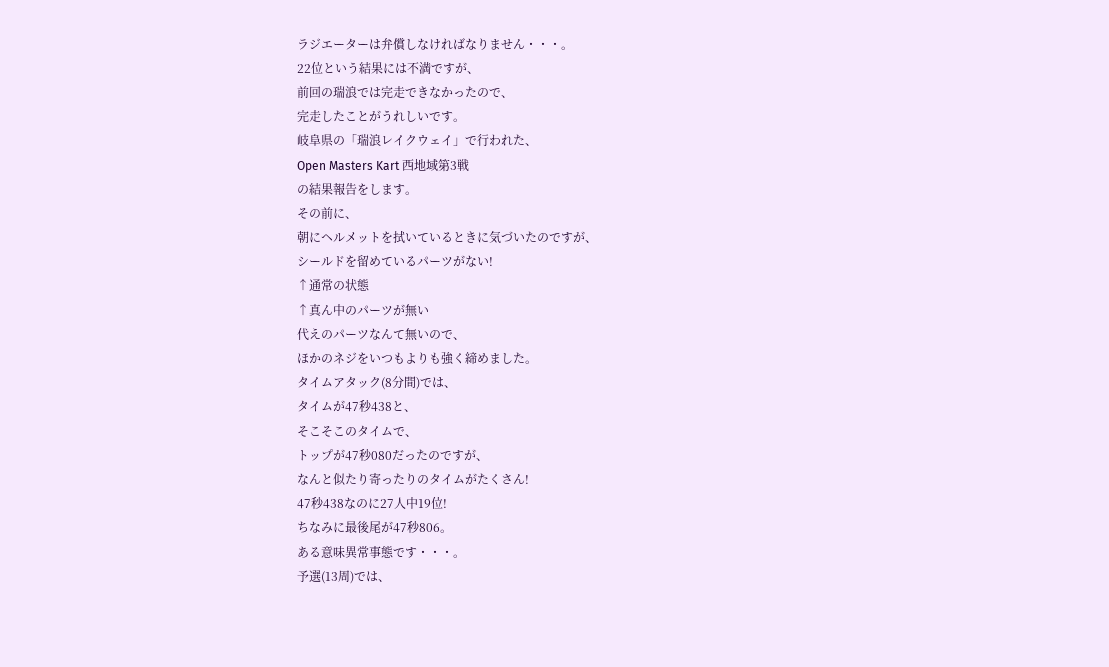ラジエーターは弁償しなければなりません・・・。
22位という結果には不満ですが、
前回の瑞浪では完走できなかったので、
完走したことがうれしいです。
岐阜県の「瑞浪レイクウェイ」で行われた、
Open Masters Kart 西地域第3戦
の結果報告をします。
その前に、
朝にヘルメットを拭いているときに気づいたのですが、
シールドを留めているパーツがない!
↑通常の状態
↑真ん中のパーツが無い
代えのパーツなんて無いので、
ほかのネジをいつもよりも強く締めました。
タイムアタック(8分間)では、
タイムが47秒438と、
そこそこのタイムで、
トップが47秒080だったのですが、
なんと似たり寄ったりのタイムがたくさん!
47秒438なのに27人中19位!
ちなみに最後尾が47秒806。
ある意味異常事態です・・・。
予選(13周)では、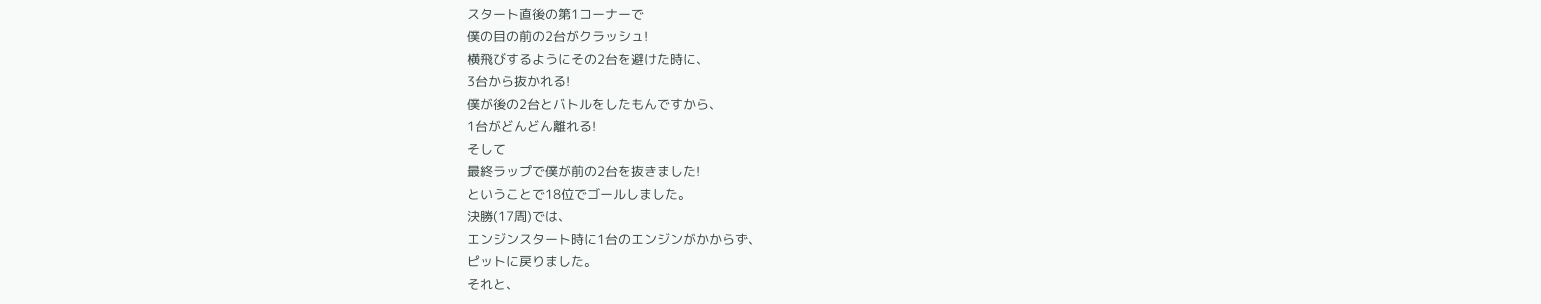スタート直後の第1コーナーで
僕の目の前の2台がクラッシュ!
横飛びするようにその2台を避けた時に、
3台から抜かれる!
僕が後の2台とバトルをしたもんですから、
1台がどんどん離れる!
そして
最終ラップで僕が前の2台を抜きました!
ということで18位でゴールしました。
決勝(17周)では、
エンジンスタート時に1台のエンジンがかからず、
ピットに戻りました。
それと、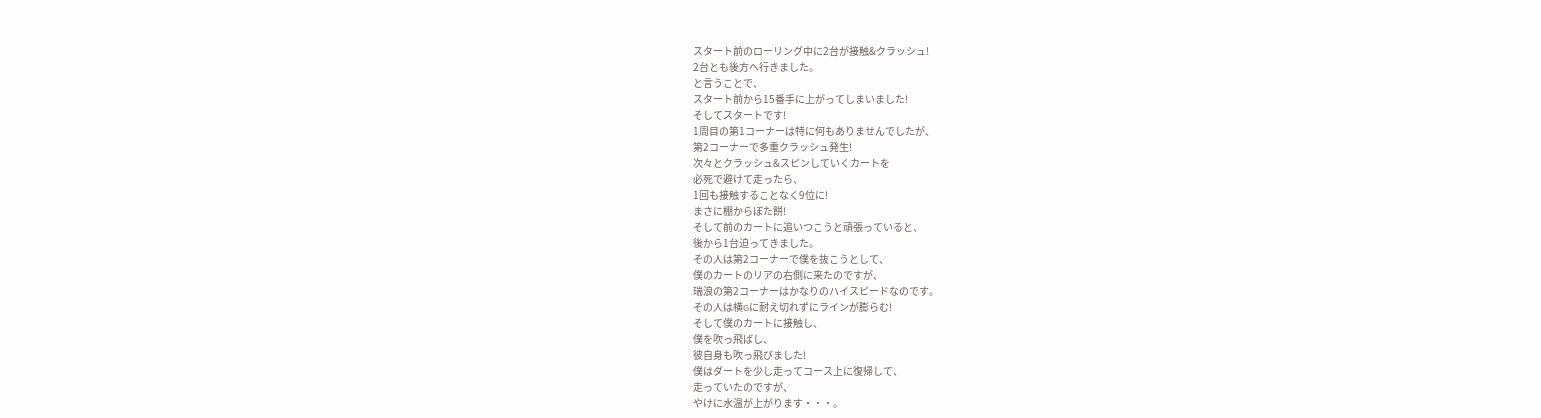スタート前のローリング中に2台が接触&クラッシュ!
2台とも後方へ行きました。
と言うことで、
スタート前から15番手に上がってしまいました!
そしてスタートです!
1周目の第1コーナーは特に何もありませんでしたが、
第2コーナーで多重クラッシュ発生!
次々とクラッシュ&スピンしていくカートを
必死で避けて走ったら、
1回も接触することなく9位に!
まさに棚からぼた餅!
そして前のカートに追いつこうと頑張っていると、
後から1台迫ってきました。
その人は第2コーナーで僕を抜こうとして、
僕のカートのリアの右側に来たのですが、
瑞浪の第2コーナーはかなりのハイスピードなのです。
その人は横Gに耐え切れずにラインが膨らむ!
そして僕のカートに接触し、
僕を吹っ飛ばし、
彼自身も吹っ飛びました!
僕はダートを少し走ってコース上に復帰して、
走っていたのですが、
やけに水温が上がります・・・。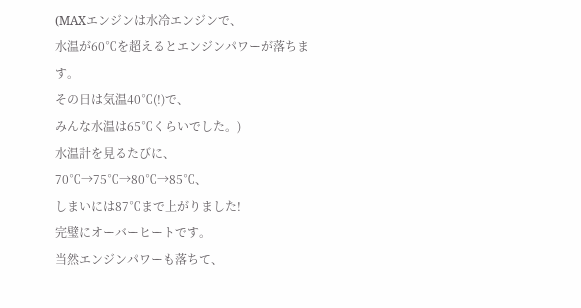(MAXエンジンは水冷エンジンで、
水温が60℃を超えるとエンジンパワーが落ちます。
その日は気温40℃(!)で、
みんな水温は65℃くらいでした。)
水温計を見るたびに、
70℃→75℃→80℃→85℃、
しまいには87℃まで上がりました!
完璧にオーバーヒートです。
当然エンジンパワーも落ちて、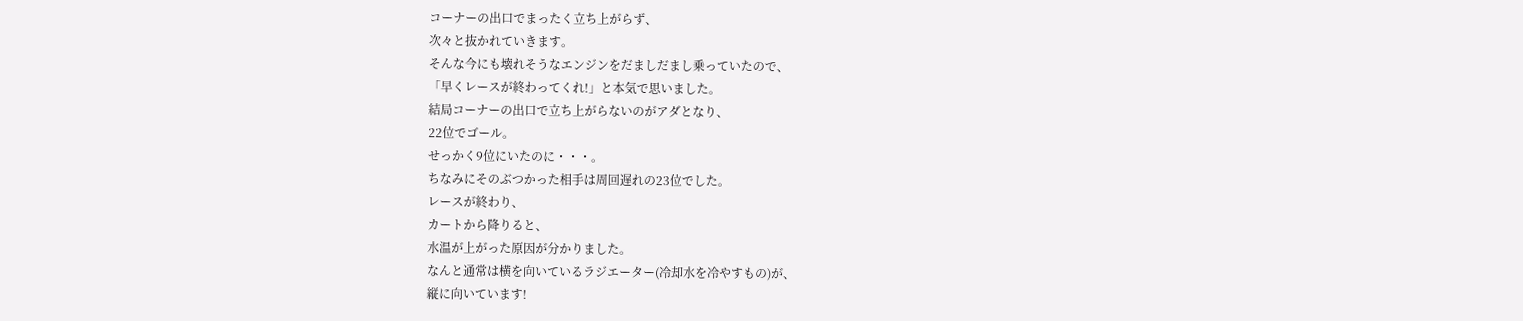コーナーの出口でまったく立ち上がらず、
次々と抜かれていきます。
そんな今にも壊れそうなエンジンをだましだまし乗っていたので、
「早くレースが終わってくれ!」と本気で思いました。
結局コーナーの出口で立ち上がらないのがアダとなり、
22位でゴール。
せっかく9位にいたのに・・・。
ちなみにそのぶつかった相手は周回遅れの23位でした。
レースが終わり、
カートから降りると、
水温が上がった原因が分かりました。
なんと通常は横を向いているラジエーター(冷却水を冷やすもの)が、
縦に向いています!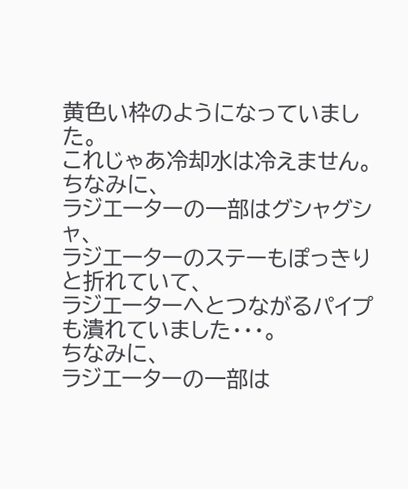黄色い枠のようになっていました。
これじゃあ冷却水は冷えません。
ちなみに、
ラジエーターの一部はグシャグシャ、
ラジエーターのステーもぽっきりと折れていて、
ラジエーターへとつながるパイプも潰れていました・・・。
ちなみに、
ラジエーターの一部は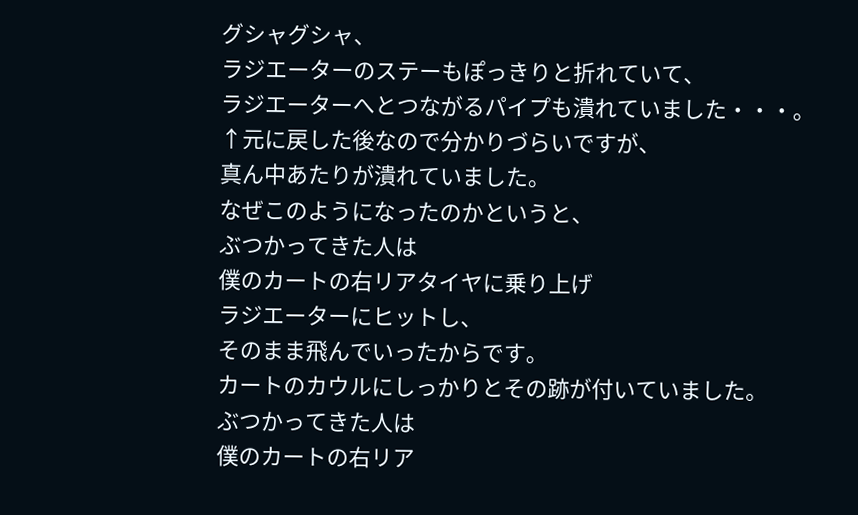グシャグシャ、
ラジエーターのステーもぽっきりと折れていて、
ラジエーターへとつながるパイプも潰れていました・・・。
↑元に戻した後なので分かりづらいですが、
真ん中あたりが潰れていました。
なぜこのようになったのかというと、
ぶつかってきた人は
僕のカートの右リアタイヤに乗り上げ
ラジエーターにヒットし、
そのまま飛んでいったからです。
カートのカウルにしっかりとその跡が付いていました。
ぶつかってきた人は
僕のカートの右リア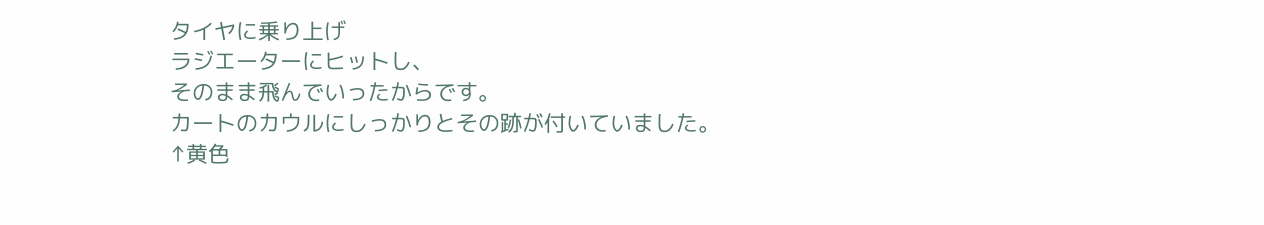タイヤに乗り上げ
ラジエーターにヒットし、
そのまま飛んでいったからです。
カートのカウルにしっかりとその跡が付いていました。
↑黄色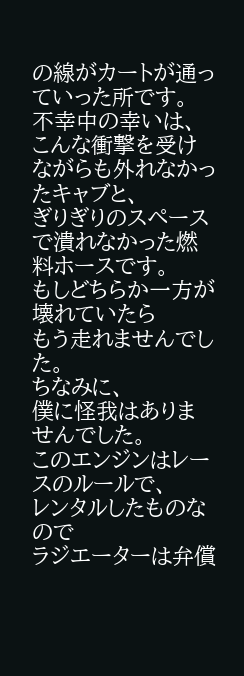の線がカートが通っていった所です。
不幸中の幸いは、
こんな衝撃を受けながらも外れなかったキャブと、
ぎりぎりのスペースで潰れなかった燃料ホースです。
もしどちらか一方が壊れていたら
もう走れませんでした。
ちなみに、
僕に怪我はありませんでした。
このエンジンはレースのルールで、
レンタルしたものなので
ラジエーターは弁償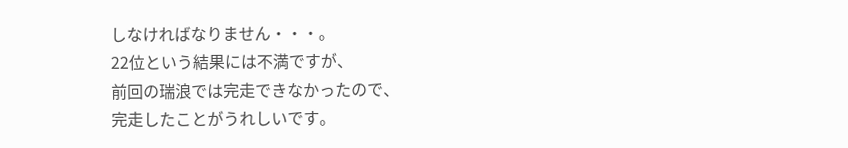しなければなりません・・・。
22位という結果には不満ですが、
前回の瑞浪では完走できなかったので、
完走したことがうれしいです。